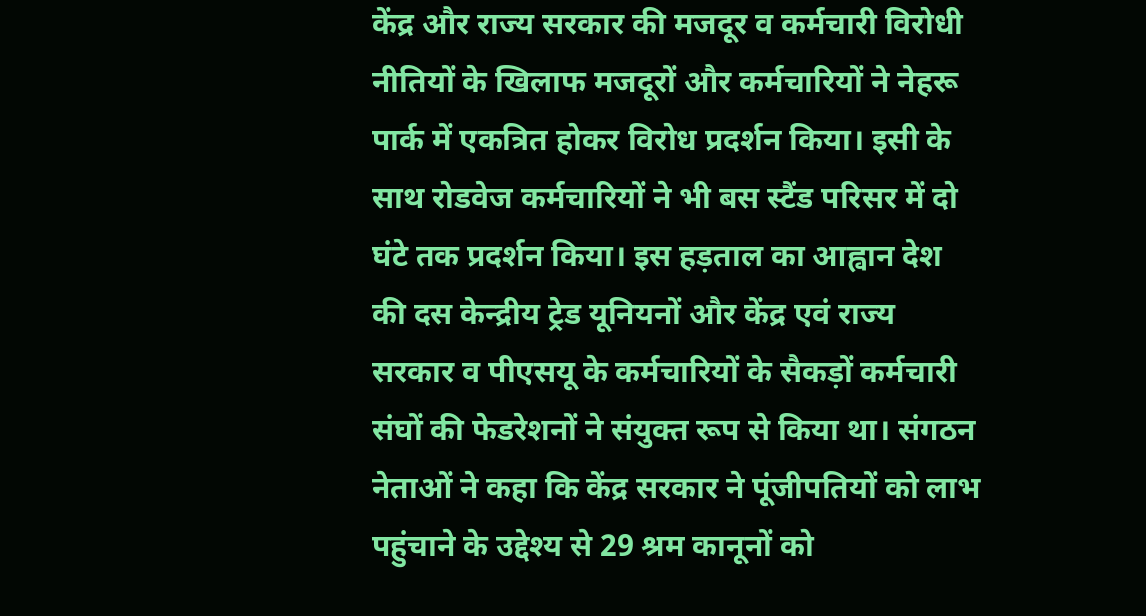केंद्र और राज्य सरकार की मजदूर व कर्मचारी विरोधी नीतियों के खिलाफ मजदूरों और कर्मचारियों ने नेहरू पार्क में एकत्रित होकर विरोध प्रदर्शन किया। इसी के साथ रोडवेज कर्मचारियों ने भी बस स्टैंड परिसर में दो घंटे तक प्रदर्शन किया। इस हड़ताल का आह्वान देश की दस केन्द्रीय ट्रेड यूनियनों और केंद्र एवं राज्य सरकार व पीएसयू के कर्मचारियों के सैकड़ों कर्मचारी संघों की फेडरेशनों ने संयुक्त रूप से किया था। संगठन नेताओं ने कहा कि केंद्र सरकार ने पूंजीपतियों को लाभ पहुंचाने के उद्देश्य से 29 श्रम कानूनों को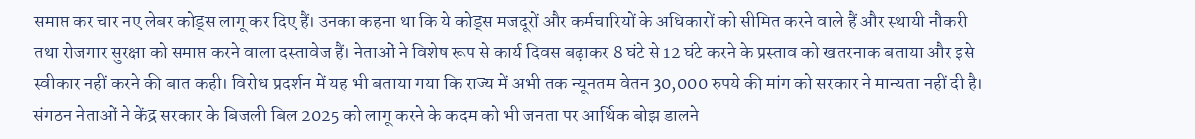समाप्त कर चार नए लेबर कोड्स लागू कर दिए हैं। उनका कहना था कि ये कोड्स मजदूरों और कर्मचारियों के अधिकारों को सीमित करने वाले हैं और स्थायी नौकरी तथा रोजगार सुरक्षा को समाप्त करने वाला दस्तावेज हैं। नेताओं ने विशेष रूप से कार्य दिवस बढ़ाकर 8 घंटे से 12 घंटे करने के प्रस्ताव को खतरनाक बताया और इसे स्वीकार नहीं करने की बात कही। विरोध प्रदर्शन में यह भी बताया गया कि राज्य में अभी तक न्यूनतम वेतन 30,000 रुपये की मांग को सरकार ने मान्यता नहीं दी है। संगठन नेताओं ने केंद्र सरकार के बिजली बिल 2025 को लागू करने के कदम को भी जनता पर आर्थिक बोझ डालने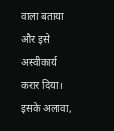वाला बताया और इसे अस्वीकार्य करार दिया। इसके अलावा,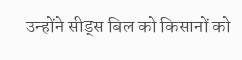उन्होंने सीड्स बिल को किसानों को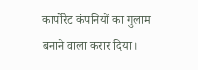कार्पोरेट कंपनियों का गुलाम बनाने वाला करार दिया।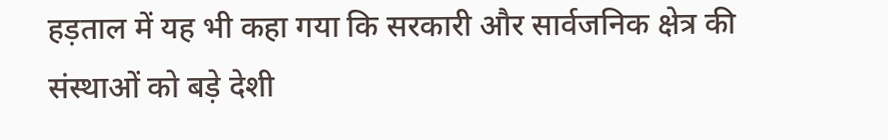हड़ताल में यह भी कहा गया कि सरकारी और सार्वजनिक क्षेत्र की संस्थाओं को बड़े देशी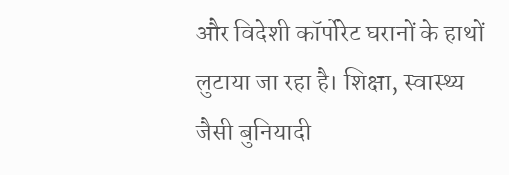और विदेशी कॉर्पोरेट घरानों के हाथों लुटाया जा रहा है। शिक्षा, स्वास्थ्य जैसी बुनियादी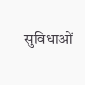सुविधाओं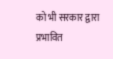को भी सरकार द्वारा प्रभावित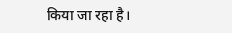किया जा रहा है।